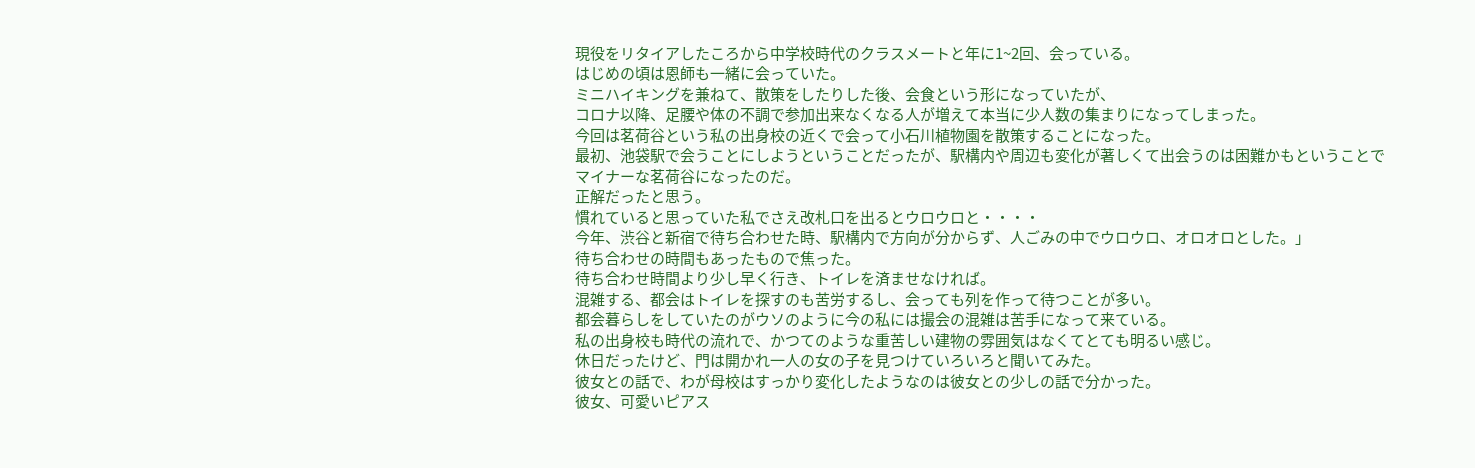現役をリタイアしたころから中学校時代のクラスメートと年に1~2回、会っている。
はじめの頃は恩師も一緒に会っていた。
ミニハイキングを兼ねて、散策をしたりした後、会食という形になっていたが、
コロナ以降、足腰や体の不調で参加出来なくなる人が増えて本当に少人数の集まりになってしまった。
今回は茗荷谷という私の出身校の近くで会って小石川植物園を散策することになった。
最初、池袋駅で会うことにしようということだったが、駅構内や周辺も変化が著しくて出会うのは困難かもということで
マイナーな茗荷谷になったのだ。
正解だったと思う。
慣れていると思っていた私でさえ改札口を出るとウロウロと・・・・
今年、渋谷と新宿で待ち合わせた時、駅構内で方向が分からず、人ごみの中でウロウロ、オロオロとした。」
待ち合わせの時間もあったもので焦った。
待ち合わせ時間より少し早く行き、トイレを済ませなければ。
混雑する、都会はトイレを探すのも苦労するし、会っても列を作って待つことが多い。
都会暮らしをしていたのがウソのように今の私には撮会の混雑は苦手になって来ている。
私の出身校も時代の流れで、かつてのような重苦しい建物の雰囲気はなくてとても明るい感じ。
休日だったけど、門は開かれ一人の女の子を見つけていろいろと聞いてみた。
彼女との話で、わが母校はすっかり変化したようなのは彼女との少しの話で分かった。
彼女、可愛いピアス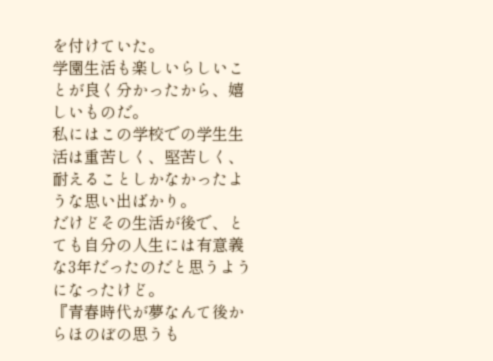を付けていた。
学園生活も楽しいらしいことが良く分かったから、嬉しいものだ。
私にはこの学校での学生生活は重苦しく、堅苦しく、耐えることしかなかったような思い出ばかり。
だけどその生活が後で、とても自分の人生には有意義な3年だったのだと思うようになったけど。
『青春時代が夢なんて後からほのぼの思うも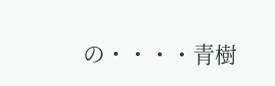の・・・・青樹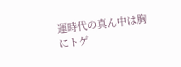運時代の真ん中は胸にトゲ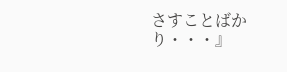さすことばかり・・・』